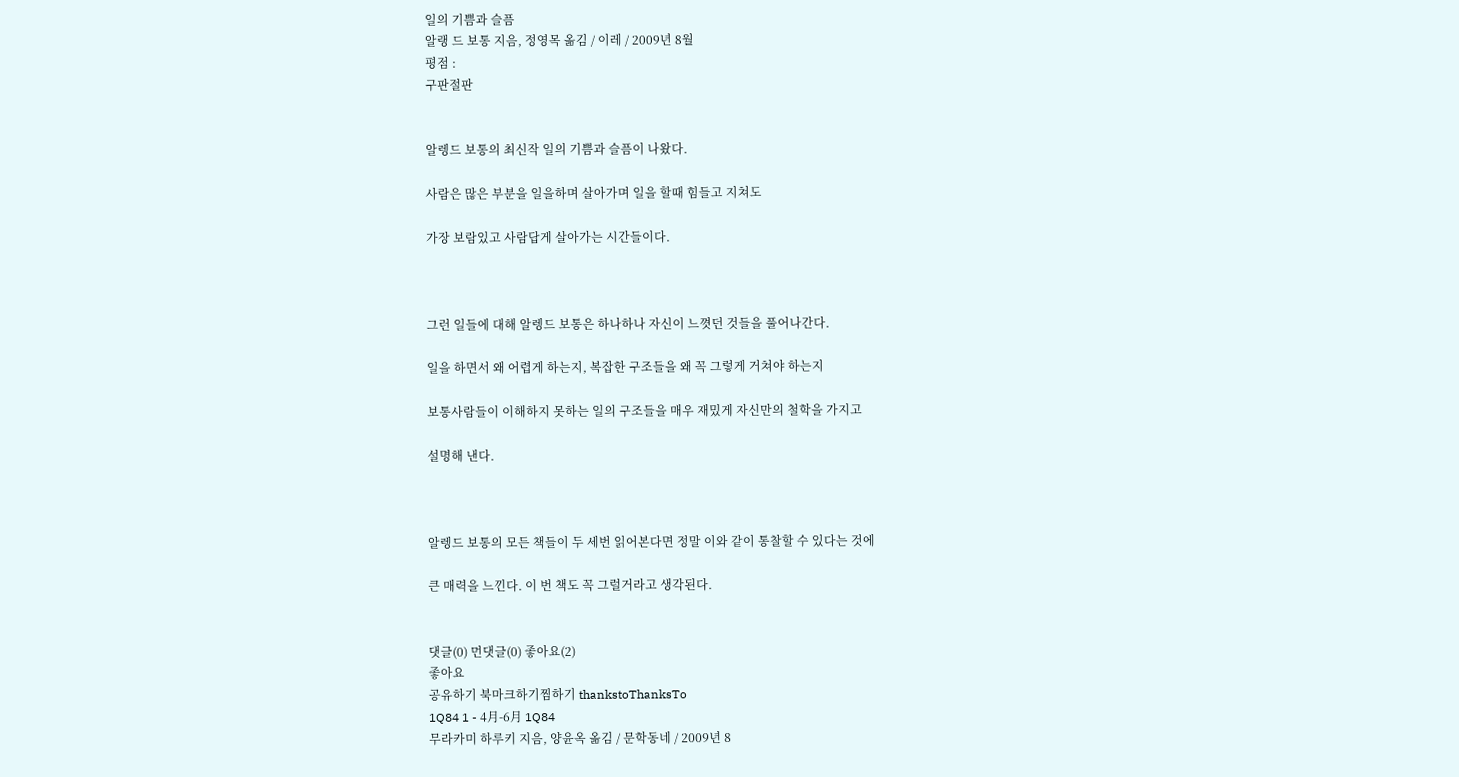일의 기쁨과 슬픔
알랭 드 보통 지음, 정영목 옮김 / 이레 / 2009년 8월
평점 :
구판절판


알렝드 보통의 최신작 일의 기쁨과 슬픔이 나왔다.

사람은 많은 부분을 일을하며 살아가며 일을 할때 힘들고 지쳐도

가장 보람있고 사람답게 살아가는 시간들이다.



그런 일들에 대해 알렝드 보통은 하나하나 자신이 느꼇던 것들을 풀어나간다.

일을 하면서 왜 어렵게 하는지, 복잡한 구조들을 왜 꼭 그렇게 거쳐야 하는지

보통사람들이 이해하지 못하는 일의 구조들을 매우 재밌게 자신만의 철학을 가지고

설명해 낸다.



알렝드 보통의 모든 책들이 두 세번 읽어본다면 정말 이와 같이 통찰할 수 있다는 것에

큰 매력을 느낀다. 이 번 책도 꼭 그럴거라고 생각된다.


댓글(0) 먼댓글(0) 좋아요(2)
좋아요
공유하기 북마크하기찜하기 thankstoThanksTo
1Q84 1 - 4月-6月 1Q84
무라카미 하루키 지음, 양윤옥 옮김 / 문학동네 / 2009년 8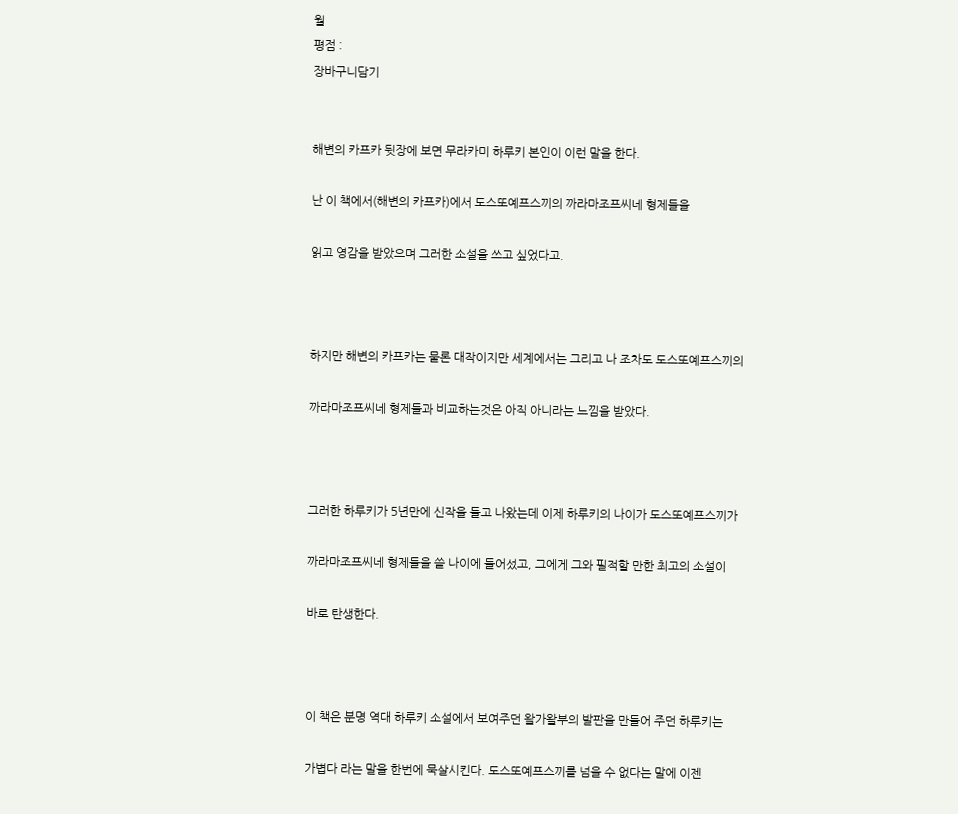월
평점 :
장바구니담기


해변의 카프카 뒷장에 보면 무라카미 하루키 본인이 이런 말을 한다.

난 이 책에서(해변의 카프카)에서 도스또예프스끼의 까라마조프씨네 형제들을

읽고 영감을 받았으며 그러한 소설을 쓰고 싶었다고.



하지만 해변의 카프카는 물론 대작이지만 세계에서는 그리고 나 조차도 도스또예프스끼의

까라마조프씨네 형제들과 비교하는것은 아직 아니라는 느낌을 받았다.



그러한 하루키가 5년만에 신작을 들고 나왔는데 이제 하루키의 나이가 도스또예프스끼가

까라마조프씨네 형제들을 쓸 나이에 들어섰고, 그에게 그와 필적할 만한 최고의 소설이

바로 탄생한다.



이 책은 분명 역대 하루키 소설에서 보여주던 왈가왈부의 발판을 만들어 주던 하루키는

가볍다 라는 말을 한번에 묵살시킨다. 도스또예프스끼를 넘을 수 없다는 말에 이젠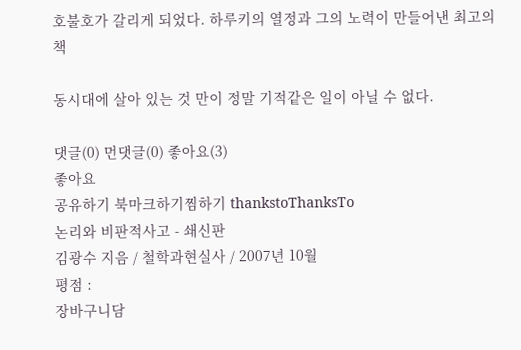호불호가 갈리게 되었다. 하루키의 열정과 그의 노력이 만들어낸 최고의 책

동시대에 살아 있는 것 만이 정말 기적같은 일이 아닐 수 없다.

댓글(0) 먼댓글(0) 좋아요(3)
좋아요
공유하기 북마크하기찜하기 thankstoThanksTo
논리와 비판적사고 - 쇄신판
김광수 지음 / 철학과현실사 / 2007년 10월
평점 :
장바구니담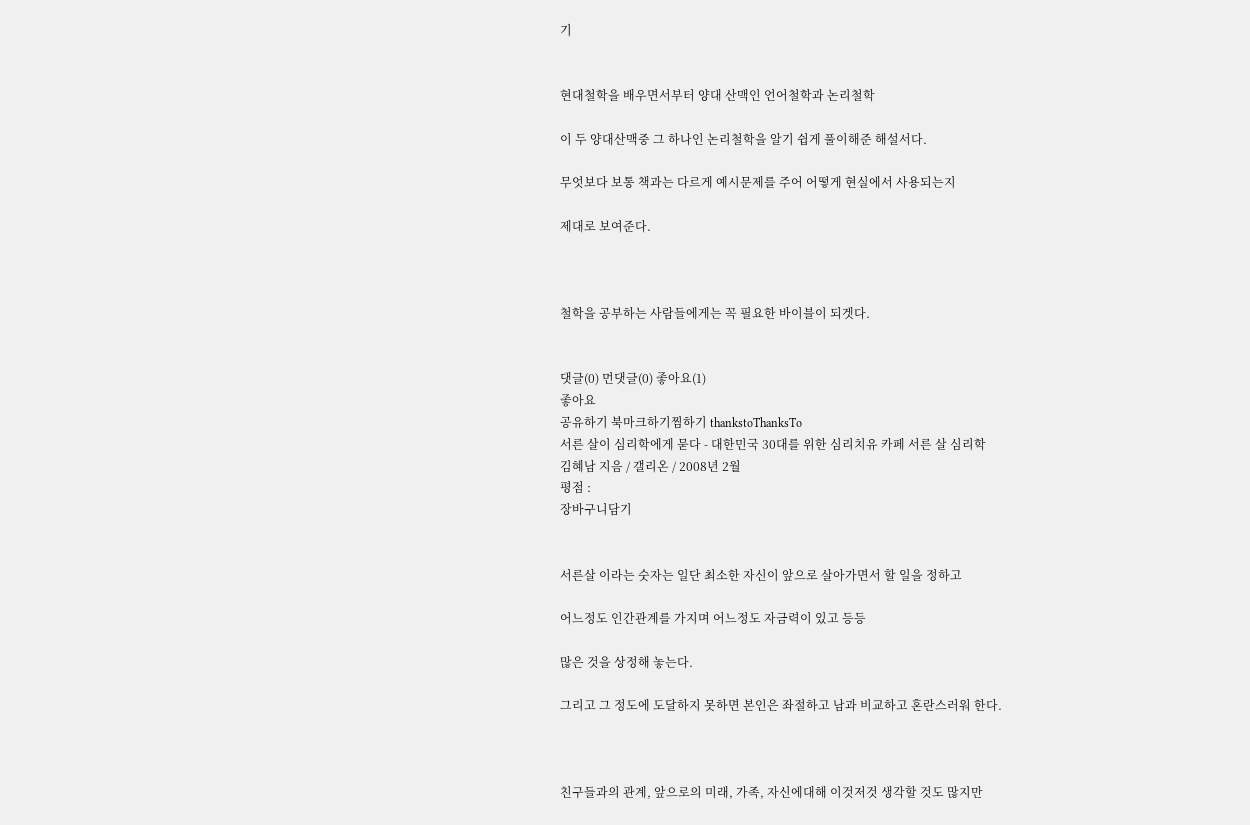기


현대철학을 배우면서부터 양대 산맥인 언어철학과 논리철학

이 두 양대산맥중 그 하나인 논리철학을 알기 쉽게 풀이해준 해설서다.

무엇보다 보통 책과는 다르게 예시문제를 주어 어떻게 현실에서 사용되는지

제대로 보여준다.



철학을 공부하는 사람들에게는 꼭 필요한 바이블이 되겟다.


댓글(0) 먼댓글(0) 좋아요(1)
좋아요
공유하기 북마크하기찜하기 thankstoThanksTo
서른 살이 심리학에게 묻다 - 대한민국 30대를 위한 심리치유 카페 서른 살 심리학
김혜남 지음 / 갤리온 / 2008년 2월
평점 :
장바구니담기


서른살 이라는 숫자는 일단 최소한 자신이 앞으로 살아가면서 할 일을 정하고

어느정도 인간관계를 가지며 어느정도 자금력이 있고 등등

많은 것을 상정해 놓는다.

그리고 그 정도에 도달하지 못하면 본인은 좌절하고 남과 비교하고 혼란스러워 한다.



친구들과의 관계, 앞으로의 미래, 가족, 자신에대해 이것저것 생각할 것도 많지만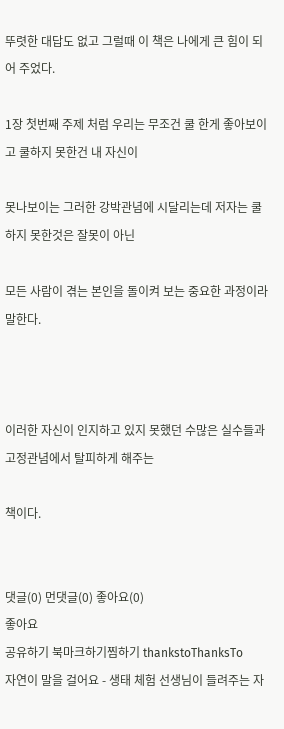뚜렷한 대답도 없고 그럴때 이 책은 나에게 큰 힘이 되어 주었다.

1장 첫번째 주제 처럼 우리는 무조건 쿨 한게 좋아보이고 쿨하지 못한건 내 자신이

못나보이는 그러한 강박관념에 시달리는데 저자는 쿨하지 못한것은 잘못이 아닌

모든 사람이 겪는 본인을 돌이켜 보는 중요한 과정이라 말한다.



이러한 자신이 인지하고 있지 못했던 수많은 실수들과 고정관념에서 탈피하게 해주는

책이다.


댓글(0) 먼댓글(0) 좋아요(0)
좋아요
공유하기 북마크하기찜하기 thankstoThanksTo
자연이 말을 걸어요 - 생태 체험 선생님이 들려주는 자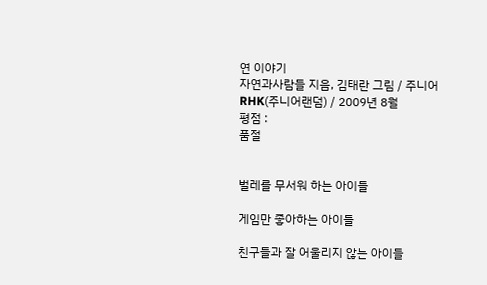연 이야기
자연과사람들 지음, 김태란 그림 / 주니어RHK(주니어랜덤) / 2009년 8월
평점 :
품절


벌레를 무서워 하는 아이들

게임만 좋아하는 아이들

친구들과 잘 어울리지 않는 아이들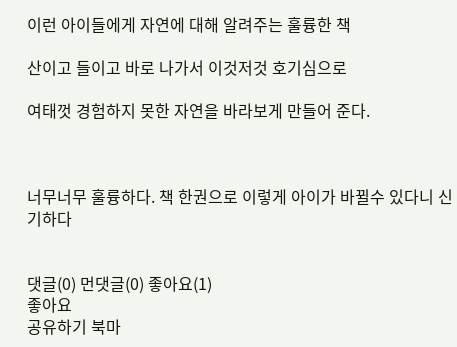이런 아이들에게 자연에 대해 알려주는 훌륭한 책

산이고 들이고 바로 나가서 이것저것 호기심으로

여태껏 경험하지 못한 자연을 바라보게 만들어 준다.



너무너무 훌륭하다. 책 한권으로 이렇게 아이가 바뀔수 있다니 신기하다


댓글(0) 먼댓글(0) 좋아요(1)
좋아요
공유하기 북마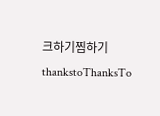크하기찜하기 thankstoThanksTo